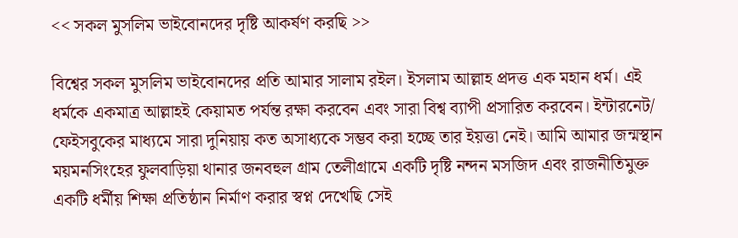<< সকল মুসলিম ভাইবোনদের দৃষ্টি আকর্ষণ করছি >>

বিশ্বের সকল মুসলিম ভাইবোনদের প্রতি আমার সালাম রইল। ইসলাম আল্লাহ প্রদত্ত এক মহান ধর্ম। এই ধর্মকে একমাত্র আল্লাহই কেয়ামত পর্যন্ত রক্ষা করবেন এবং সারা বিশ্ব ব্যাপী প্রসারিত করবেন। ইন্টারনেট/ ফেইসবুকের মাধ্যমে সারা দুনিয়ায় কত অসাধ্যকে সম্ভব করা হচ্ছে তার ইয়ত্তা নেই। আমি আমার জন্মস্থান ময়মনসিংহের ফুলবাড়িয়া থানার জনবহুল গ্রাম তেলীগ্রামে একটি দৃষ্টি নন্দন মসজিদ এবং রাজনীতিমুক্ত একটি ধর্মীয় শিক্ষা প্রতিষ্ঠান নির্মাণ করার স্বপ্ন দেখেছি সেই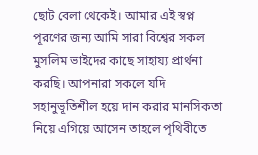ছোট বেলা থেকেই। আমার এই স্বপ্ন পূরণের জন্য আমি সারা বিশ্বের সকল মুসলিম ভাইদের কাছে সাহায্য প্রার্থনা করছি। আপনারা সকলে যদি সহানুভূতিশীল হয়ে দান করার মানসিকতা নিয়ে এগিয়ে আসেন তাহলে পৃথিবীতে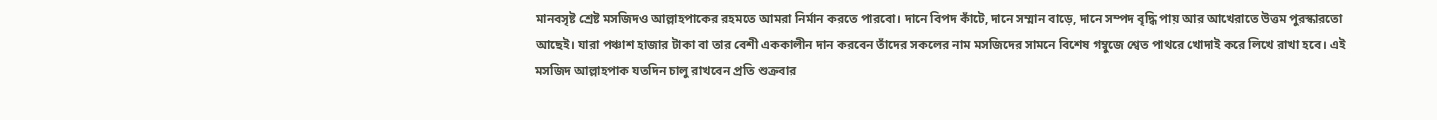মানবসৃষ্ট শ্রেষ্ট মসজিদও আল্লাহপাকের রহমতে আমরা নির্মান করতে পারবো। দানে বিপদ কাঁটে, দানে সম্মান বাড়ে, দানে সম্পদ বৃদ্ধি পায় আর আখেরাতে উত্তম পুরস্কারতো আছেই। যারা পঞ্চাশ হাজার টাকা বা তার বেশী এককালীন দান করবেন তাঁদের সকলের নাম মসজিদের সামনে বিশেষ গম্বুজে শ্বেত পাথরে খোদাই করে লিখে রাখা হবে। এই মসজিদ আল্লাহপাক যতদিন চালু রাখবেন প্রতি শুক্রবার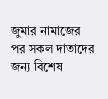জুমার নামাজের পর সকল দাতাদের জন্য বিশেষ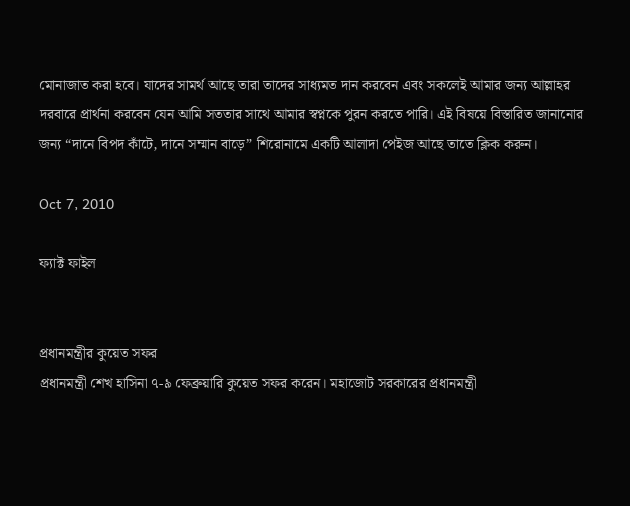মোনাজাত করা হবে। যাদের সামর্থ আছে ত‍ারা তাদের সাধ্যমত দান করবেন এবং সকলেই আমার জন্য আল্লাহর দরবারে প্রার্থনা করবেন যেন আমি সততার সাথে আমার স্বপ্নকে পুরন করতে পারি। এই বিষয়ে বিস্তারিত জানানোর জন্য “দানে বিপদ কাঁটে, দানে সম্মান বাড়ে” শিরোনামে একটি আলাদা পেইজ আছে তাতে ক্লিক করুন।

Oct 7, 2010

ফ্যাক্ট ফাইল


প্রধানমন্ত্রীর কুয়েত সফর
প্রধানমন্ত্রী শেখ হাসিনা ৭-৯ ফেব্রুয়ারি কুয়েত সফর করেন। মহাজোট সরকারের প্রধানমন্ত্রী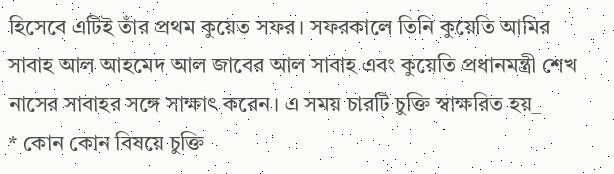হিসেবে এটিই তাঁর প্রথম কুয়েত সফর। সফরকালে তিনি কুয়েতি আমির সাবাহ আল আহমেদ আল জাবের আল সাবাহ এবং কুয়েতি প্রধানমন্ত্রী শেখ নাসের সাবাহর সঙ্গে সাক্ষাৎ করেন। এ সময় চারটি চুক্তি স্বাক্ষরিত হয়_
* কোন কোন বিষয়ে চুক্তি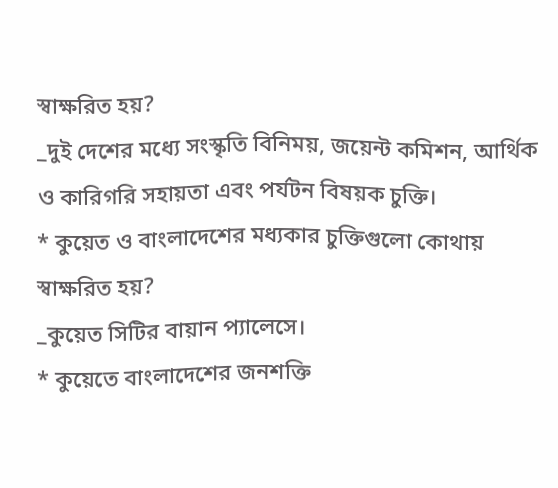স্বাক্ষরিত হয়?
_দুই দেশের মধ্যে সংস্কৃতি বিনিময়, জয়েন্ট কমিশন, আর্থিক ও কারিগরি সহায়তা এবং পর্যটন বিষয়ক চুক্তি।
* কুয়েত ও বাংলাদেশের মধ্যকার চুক্তিগুলো কোথায় স্বাক্ষরিত হয়?
_কুয়েত সিটির বায়ান প্যালেসে।
* কুয়েতে বাংলাদেশের জনশক্তি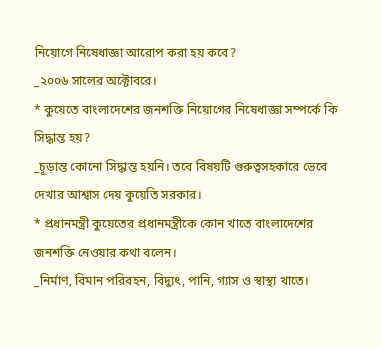নিয়োগে নিষেধাজ্ঞা আরোপ করা হয় কবে?
_২০০৬ সালের অক্টোবরে।
* কুয়েতে বাংলাদেশের জনশক্তি নিয়োগের নিষেধাজ্ঞা সম্পর্কে কি সিদ্ধান্ত হয়?
_চূড়ান্ত কোনো সিদ্ধান্ত হয়নি। তবে বিষয়টি গুরুত্বসহকারে ভেবে দেখার আশ্বাস দেয় কুয়েতি সরকার।
* প্রধানমন্ত্রী কুয়েতের প্রধানমন্ত্রীকে কোন খাতে বাংলাদেশের জনশক্তি নেওয়ার কথা বলেন।
_নির্মাণ, বিমান পরিবহন, বিদ্যুৎ, পানি, গ্যাস ও স্বাস্থ্য খাতে।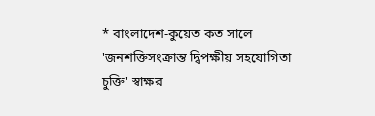* বাংলাদেশ-কুয়েত কত সালে 'জনশক্তিসংক্রান্ত দ্বিপক্ষীয় সহযোগিতা চুক্তি' স্বাক্ষর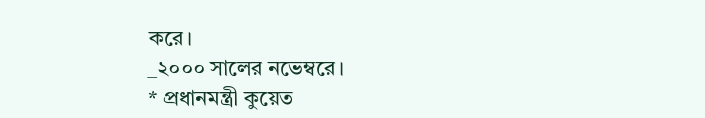করে।
_২০০০ সালের নভেম্বরে।
* প্রধানমন্ত্রী কুয়েত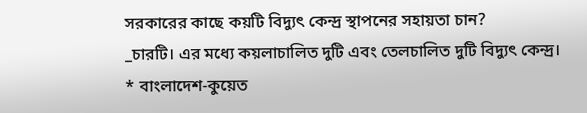সরকারের কাছে কয়টি বিদ্যুৎ কেন্দ্র স্থাপনের সহায়তা চান?
_চারটি। এর মধ্যে কয়লাচালিত দুটি এবং তেলচালিত দুটি বিদ্যুৎ কেন্দ্র।
* বাংলাদেশ-কুয়েত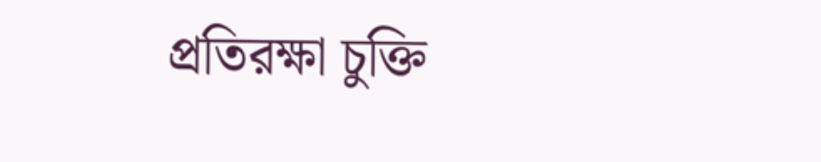প্রতিরক্ষা চুক্তি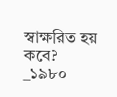স্বাক্ষরিত হয় কবে?
_১৯৮০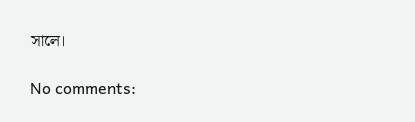সালে।

No comments: